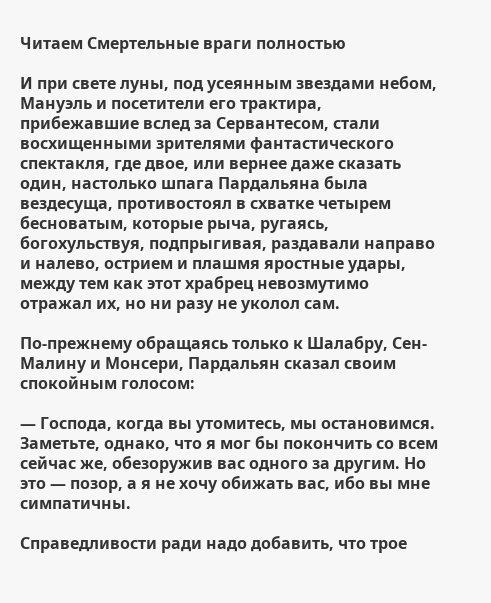Читаем Смертельные враги полностью

И при свете луны, под усеянным звездами небом, Мануэль и посетители его трактира, прибежавшие вслед за Сервантесом, стали восхищенными зрителями фантастического спектакля, где двое, или вернее даже сказать один, настолько шпага Пардальяна была вездесуща, противостоял в схватке четырем бесноватым, которые рыча, ругаясь, богохульствуя, подпрыгивая, раздавали направо и налево, острием и плашмя яростные удары, между тем как этот храбрец невозмутимо отражал их, но ни разу не уколол сам.

По-прежнему обращаясь только к Шалабру, Сен-Малину и Монсери, Пардальян сказал своим спокойным голосом:

— Господа, когда вы утомитесь, мы остановимся. Заметьте, однако, что я мог бы покончить со всем сейчас же, обезоружив вас одного за другим. Но это — позор, а я не хочу обижать вас, ибо вы мне симпатичны.

Справедливости ради надо добавить, что трое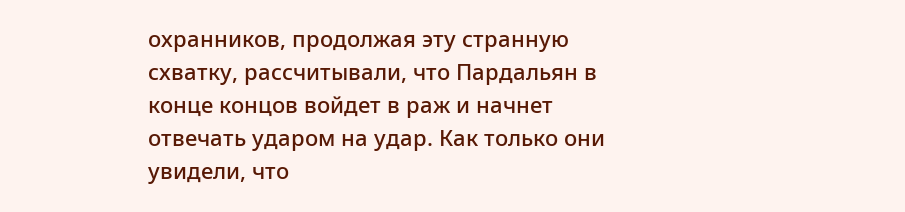охранников, продолжая эту странную схватку, рассчитывали, что Пардальян в конце концов войдет в раж и начнет отвечать ударом на удар. Как только они увидели, что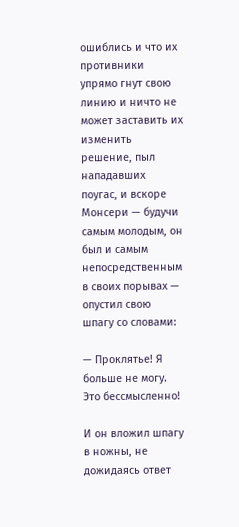ошиблись и что их противники упрямо гнут свою линию и ничто не может заставить их изменить решение, пыл нападавших поугас, и вскоре Монсери — будучи самым молодым, он был и самым непосредственным в своих порывах — опустил свою шпагу со словами:

— Проклятье! Я больше не могу. Это бессмысленно!

И он вложил шпагу в ножны, не дожидаясь ответ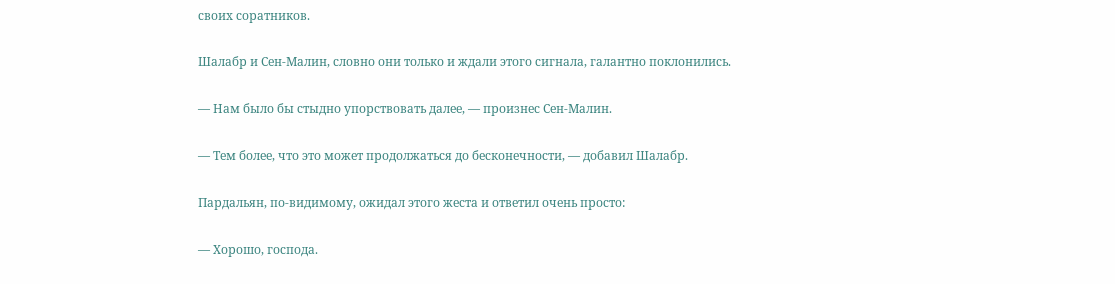своих соратников.

Шалабр и Сен-Малин, словно они только и ждали этого сигнала, галантно поклонились.

— Нам было бы стыдно упорствовать далее, — произнес Сен-Малин.

— Тем более, что это может продолжаться до бесконечности, — добавил Шалабр.

Пардальян, по-видимому, ожидал этого жеста и ответил очень просто:

— Хорошо, господа.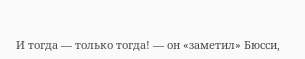И тогда — только тогда! — он «заметил» Бюсси,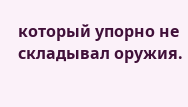который упорно не складывал оружия.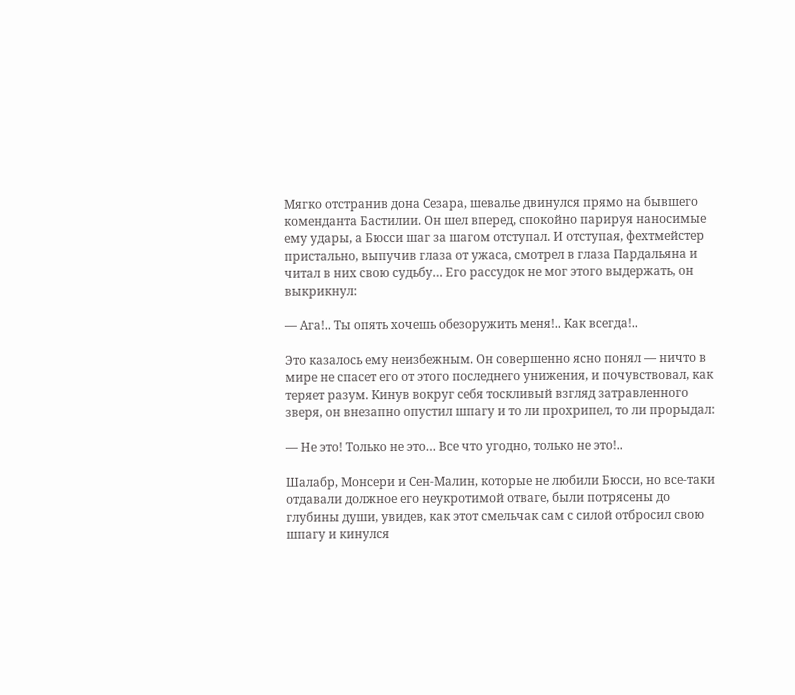Мягко отстранив дона Сезара, шевалье двинулся прямо на бывшего коменданта Бастилии. Он шел вперед, спокойно парируя наносимые ему удары, а Бюсси шаг за шагом отступал. И отступая, фехтмейстер пристально, выпучив глаза от ужаса, смотрел в глаза Пардальяна и читал в них свою судьбу… Его рассудок не мог этого выдержать, он выкрикнул:

— Ага!.. Ты опять хочешь обезоружить меня!.. Как всегда!..

Это казалось ему неизбежным. Он совершенно ясно понял — ничто в мире не спасет его от этого последнего унижения, и почувствовал, как теряет разум. Кинув вокруг себя тоскливый взгляд затравленного зверя, он внезапно опустил шпагу и то ли прохрипел, то ли прорыдал:

— Не это! Только не это… Все что угодно, только не это!..

Шалабр, Монсери и Сен-Малин, которые не любили Бюсси, но все-таки отдавали должное его неукротимой отваге, были потрясены до глубины души, увидев, как этот смельчак сам с силой отбросил свою шпагу и кинулся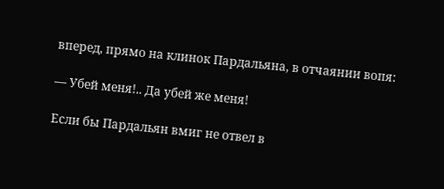вперед, прямо на клинок Пардальяна, в отчаянии вопя:

— Убей меня!.. Да убей же меня!

Если бы Пардальян вмиг не отвел в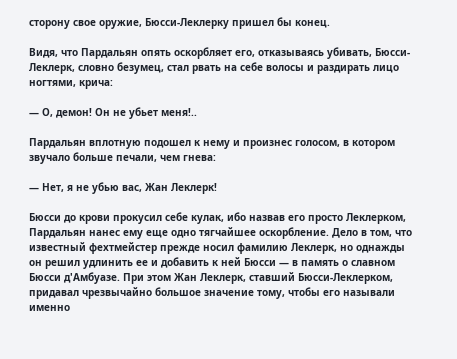сторону свое оружие, Бюсси-Леклерку пришел бы конец.

Видя, что Пардальян опять оскорбляет его, отказываясь убивать, Бюсси-Леклерк, словно безумец, стал рвать на себе волосы и раздирать лицо ногтями, крича:

— О, демон! Он не убьет меня!..

Пардальян вплотную подошел к нему и произнес голосом, в котором звучало больше печали, чем гнева:

— Нет, я не убью вас, Жан Леклерк!

Бюсси до крови прокусил себе кулак, ибо назвав его просто Леклерком, Пардальян нанес ему еще одно тягчайшее оскорбление. Дело в том, что известный фехтмейстер прежде носил фамилию Леклерк, но однажды он решил удлинить ее и добавить к ней Бюсси — в память о славном Бюсси д'Амбуазе. При этом Жан Леклерк, ставший Бюсси-Леклерком, придавал чрезвычайно большое значение тому, чтобы его называли именно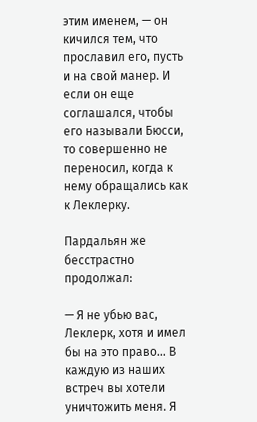этим именем, — он кичился тем, что прославил его, пусть и на свой манер. И если он еще соглашался, чтобы его называли Бюсси, то совершенно не переносил, когда к нему обращались как к Леклерку.

Пардальян же бесстрастно продолжал:

— Я не убью вас, Леклерк, хотя и имел бы на это право… В каждую из наших встреч вы хотели уничтожить меня. Я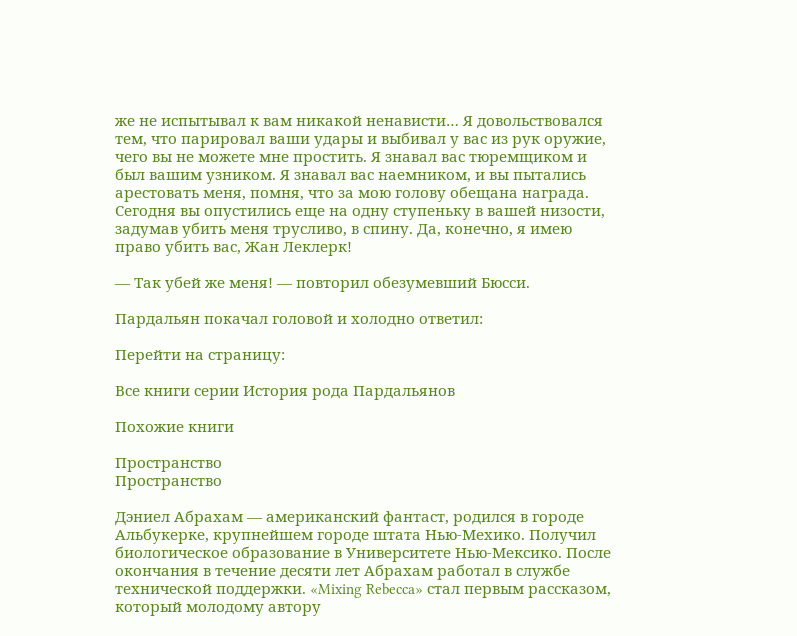же не испытывал к вам никакой ненависти… Я довольствовался тем, что парировал ваши удары и выбивал у вас из рук оружие, чего вы не можете мне простить. Я знавал вас тюремщиком и был вашим узником. Я знавал вас наемником, и вы пытались арестовать меня, помня, что за мою голову обещана награда. Сегодня вы опустились еще на одну ступеньку в вашей низости, задумав убить меня трусливо, в спину. Да, конечно, я имею право убить вас, Жан Леклерк!

— Так убей же меня! — повторил обезумевший Бюсси.

Пардальян покачал головой и холодно ответил:

Перейти на страницу:

Все книги серии История рода Пардальянов

Похожие книги

Пространство
Пространство

Дэниел Абрахам — американский фантаст, родился в городе Альбукерке, крупнейшем городе штата Нью-Мехико. Получил биологическое образование в Университете Нью-Мексико. После окончания в течение десяти лет Абрахам работал в службе технической поддержки. «Mixing Rebecca» стал первым рассказом, который молодому автору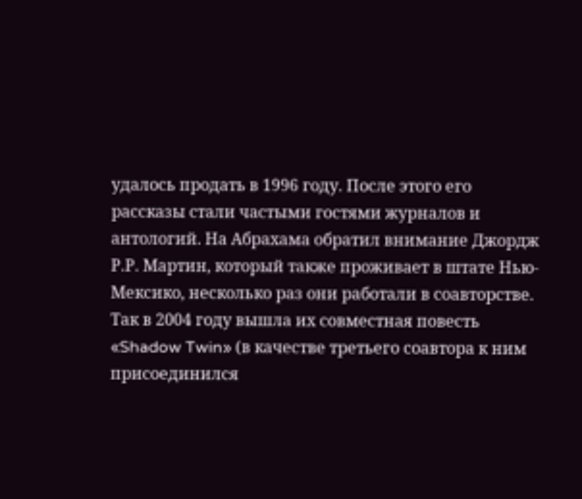удалось продать в 1996 году. После этого его рассказы стали частыми гостями журналов и антологий. На Абрахама обратил внимание Джордж Р.Р. Мартин, который также проживает в штате Нью-Мексико, несколько раз они работали в соавторстве. Так в 2004 году вышла их совместная повесть «Shadow Twin» (в качестве третьего соавтора к ним присоединился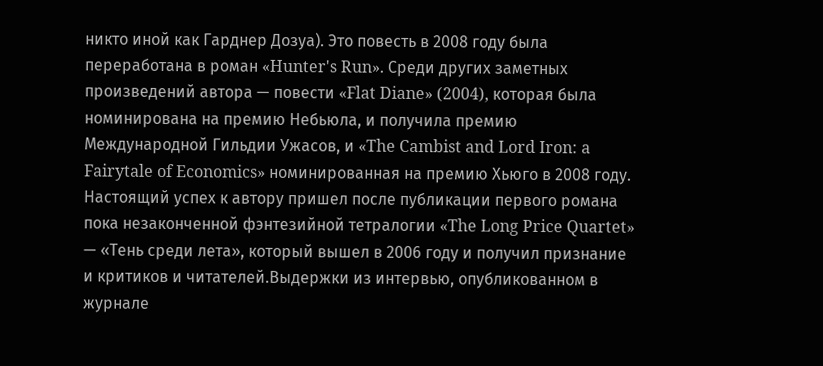никто иной как Гарднер Дозуа). Это повесть в 2008 году была переработана в роман «Hunter's Run». Среди других заметных произведений автора — повести «Flat Diane» (2004), которая была номинирована на премию Небьюла, и получила премию Международной Гильдии Ужасов, и «The Cambist and Lord Iron: a Fairytale of Economics» номинированная на премию Хьюго в 2008 году. Настоящий успех к автору пришел после публикации первого романа пока незаконченной фэнтезийной тетралогии «The Long Price Quartet» — «Тень среди лета», который вышел в 2006 году и получил признание и критиков и читателей.Выдержки из интервью, опубликованном в журнале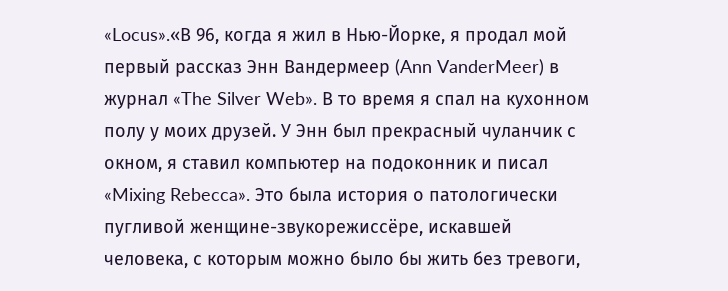«Locus».«В 96, когда я жил в Нью-Йорке, я продал мой первый рассказ Энн Вандермеер (Ann VanderMeer) в журнал «The Silver Web». В то время я спал на кухонном полу у моих друзей. У Энн был прекрасный чуланчик с окном, я ставил компьютер на подоконник и писал «Mixing Rebecca». Это была история о патологически пугливой женщине-звукорежиссёре, искавшей человека, с которым можно было бы жить без тревоги,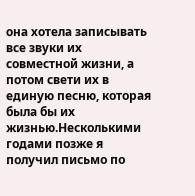она хотела записывать все звуки их совместной жизни, а потом свети их в единую песню, которая была бы их жизнью.Несколькими годами позже я получил письмо по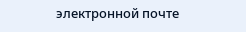электронной почте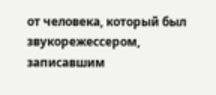от человека, который был звукорежессером, записавшим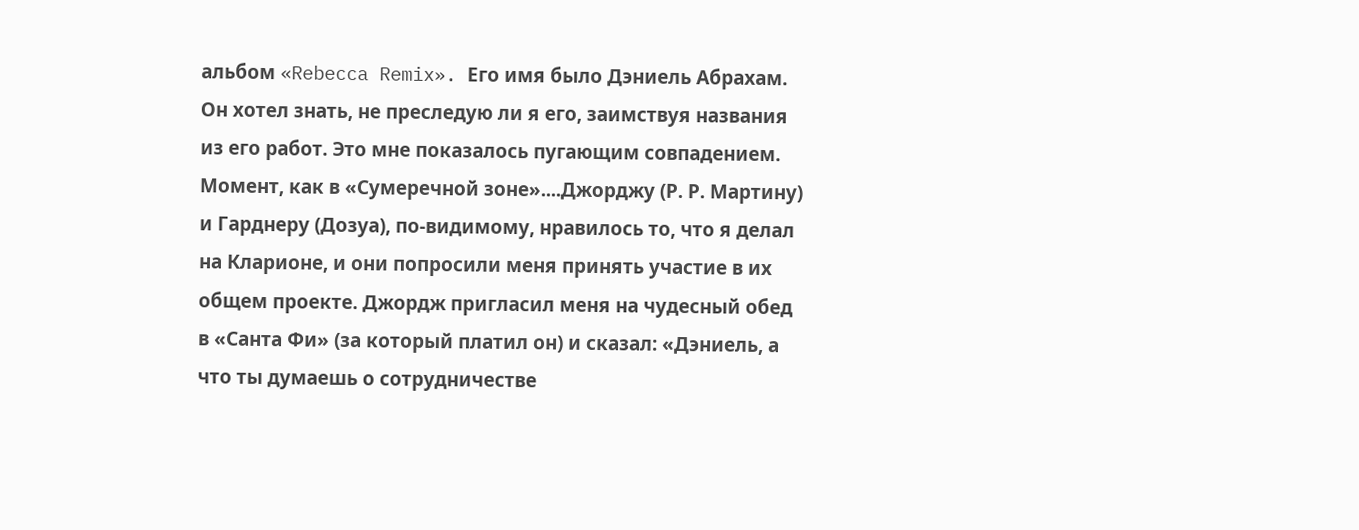альбом «Rebecca Remix». Его имя было Дэниель Абрахам. Он хотел знать, не преследую ли я его, заимствуя названия из его работ. Это мне показалось пугающим совпадением. Момент, как в «Сумеречной зоне»....Джорджу (Р. Р. Мартину) и Гарднеру (Дозуа), по-видимому, нравилось то, что я делал на Кларионе, и они попросили меня принять участие в их общем проекте. Джордж пригласил меня на чудесный обед в «Санта Фи» (за который платил он) и сказал: «Дэниель, а что ты думаешь о сотрудничестве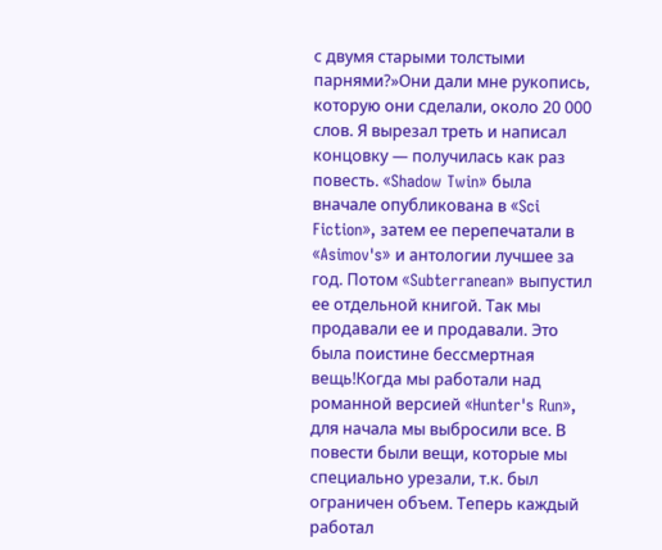с двумя старыми толстыми парнями?»Они дали мне рукопись, которую они сделали, около 20 000 слов. Я вырезал треть и написал концовку — получилась как раз повесть. «Shadow Twin» была вначале опубликована в «Sci Fiction», затем ее перепечатали в «Asimov's» и антологии лучшее за год. Потом «Subterranean» выпустил ее отдельной книгой. Так мы продавали ее и продавали. Это была поистине бессмертная вещь!Когда мы работали над романной версией «Hunter's Run», для начала мы выбросили все. В повести были вещи, которые мы специально урезали, т.к. был ограничен объем. Теперь каждый работал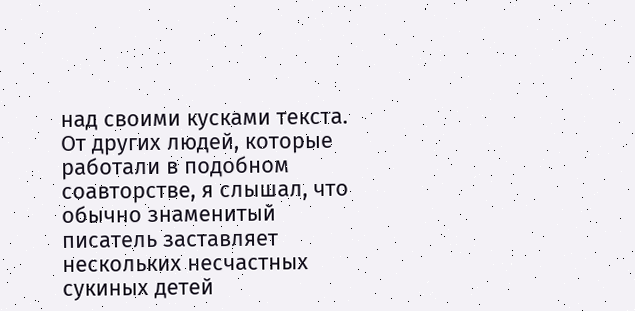над своими кусками текста. От других людей, которые работали в подобном соавторстве, я слышал, что обычно знаменитый писатель заставляет нескольких несчастных сукиных детей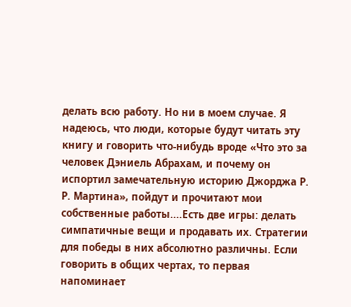делать всю работу. Но ни в моем случае. Я надеюсь, что люди, которые будут читать эту книгу и говорить что-нибудь вроде «Что это за человек Дэниель Абрахам, и почему он испортил замечательную историю Джорджа Р. Р. Мартина», пойдут и прочитают мои собственные работы....Есть две игры: делать симпатичные вещи и продавать их. Стратегии для победы в них абсолютно различны. Если говорить в общих чертах, то первая напоминает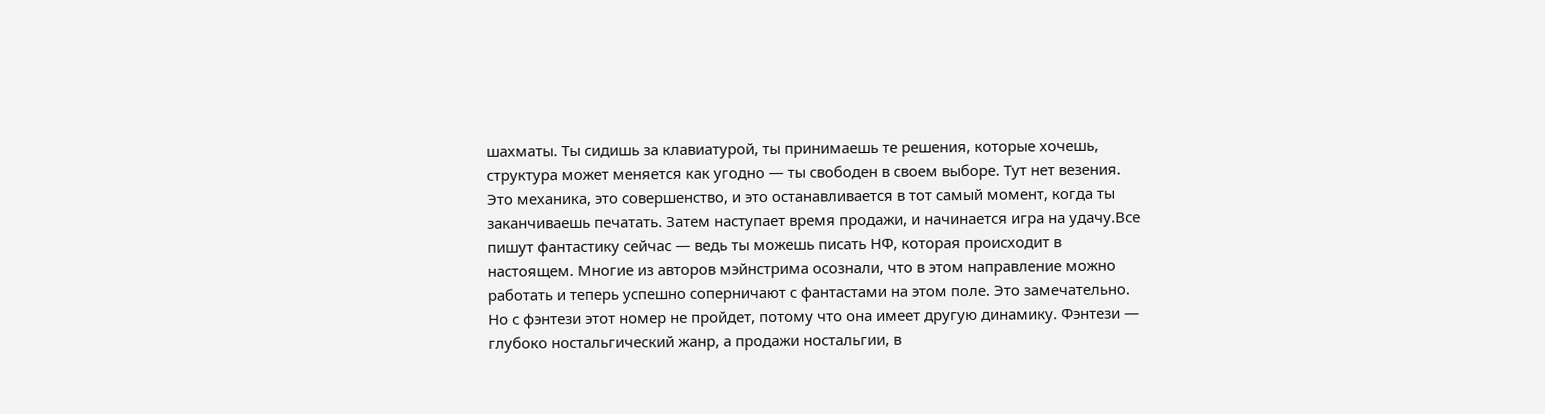шахматы. Ты сидишь за клавиатурой, ты принимаешь те решения, которые хочешь, структура может меняется как угодно — ты свободен в своем выборе. Тут нет везения. Это механика, это совершенство, и это останавливается в тот самый момент, когда ты заканчиваешь печатать. Затем наступает время продажи, и начинается игра на удачу.Все пишут фантастику сейчас — ведь ты можешь писать НФ, которая происходит в настоящем. Многие из авторов мэйнстрима осознали, что в этом направление можно работать и теперь успешно соперничают с фантастами на этом поле. Это замечательно. Но с фэнтези этот номер не пройдет, потому что она имеет другую динамику. Фэнтези — глубоко ностальгический жанр, а продажи ностальгии, в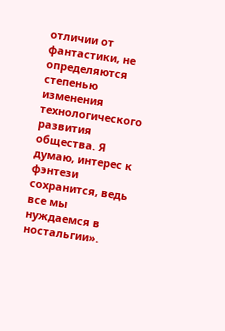отличии от фантастики, не определяются степенью изменения технологического развития общества. Я думаю, интерес к фэнтези сохранится, ведь все мы нуждаемся в ностальгии».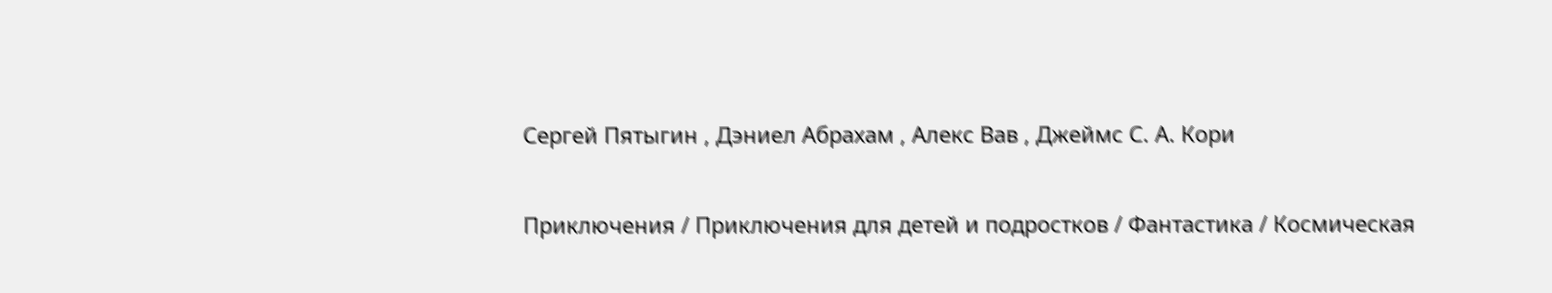Сергей Пятыгин , Дэниел Абрахам , Алекс Вав , Джеймс С. А. Кори

Приключения / Приключения для детей и подростков / Фантастика / Космическая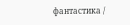фантастика /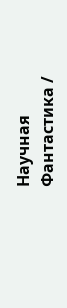Научная Фантастика /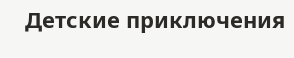Детские приключения